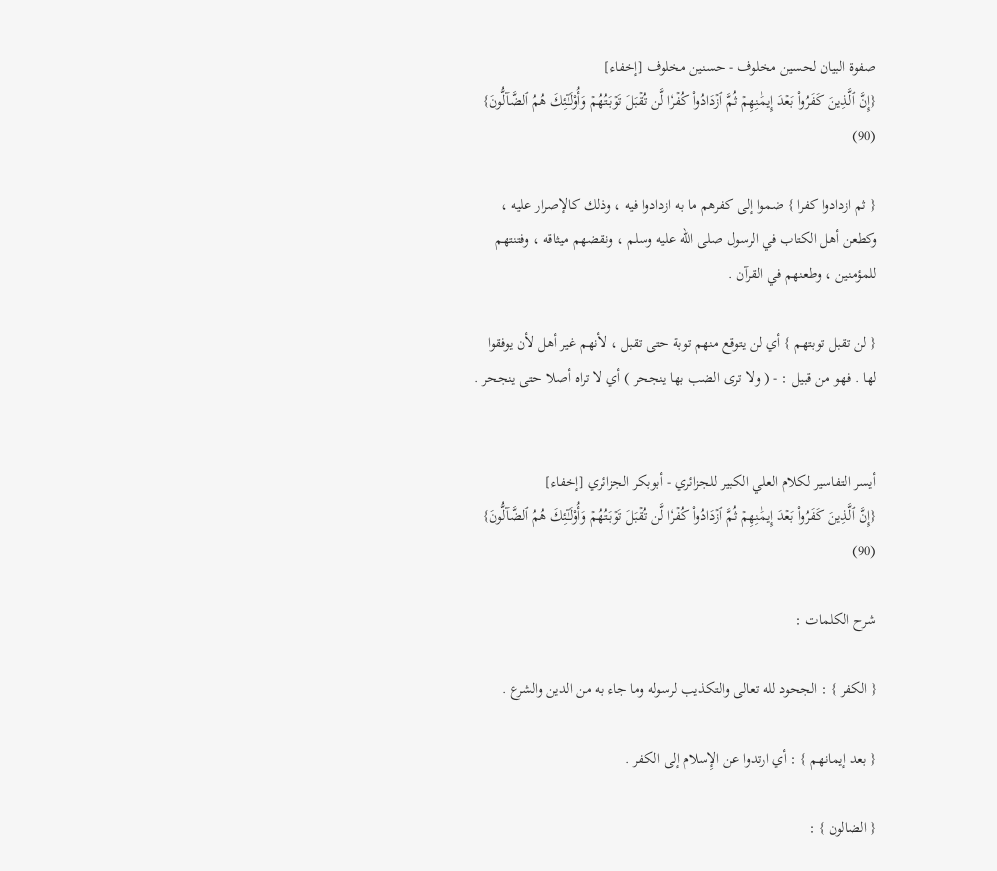صفوة البيان لحسين مخلوف - حسنين مخلوف [إخفاء]
{إِنَّ ٱلَّذِينَ كَفَرُواْ بَعۡدَ إِيمَٰنِهِمۡ ثُمَّ ٱزۡدَادُواْ كُفۡرٗا لَّن تُقۡبَلَ تَوۡبَتُهُمۡ وَأُوْلَـٰٓئِكَ هُمُ ٱلضَّآلُّونَ} (90)

{ ثم ازدادوا كفرا } ضموا إلى كفرهم ما به ازدادوا فيه ، وذلك كالإصرار عليه ، وكطعن أهل الكتاب في الرسول صلى الله عليه وسلم ، ونقضهم ميثاقه ، وفتنتهم للمؤمنين ، وطعنهم في القرآن .

{ لن تقبل توبتهم } أي لن يتوقع منهم توبة حتى تقبل ، لأنهم غير أهل لأن يوفقوا لها . فهو من قبيل : - ( ولا ترى الضب بها ينجحر ) أي لا تراه أصلا حتى ينجحر .


أيسر التفاسير لكلام العلي الكبير للجزائري - أبوبكر الجزائري [إخفاء]
{إِنَّ ٱلَّذِينَ كَفَرُواْ بَعۡدَ إِيمَٰنِهِمۡ ثُمَّ ٱزۡدَادُواْ كُفۡرٗا لَّن تُقۡبَلَ تَوۡبَتُهُمۡ وَأُوْلَـٰٓئِكَ هُمُ ٱلضَّآلُّونَ} (90)

شرح الكلمات :

{ الكفر } : الجحود لله تعالى والتكذيب لرسوله وما جاء به من الدين والشرع .

{ بعد إيمانهم } : أي ارتدوا عن الإِسلام إلى الكفر .

{ الضالون } :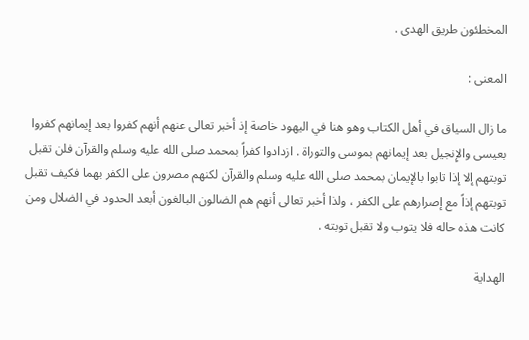المخطئون طريق الهدى .

المعنى :

ما زال السياق في أهل الكتاب وهو هنا في اليهود خاصة إذ أخبر تعالى عنهم أنهم كفروا بعد إيمانهم كفروا بعيسى والإِنجيل بعد إيمانهم بموسى والتوراة . ازدادوا كفراً بمحمد صلى الله عليه وسلم والقرآن فلن تقبل توبتهم إلا إذا تابوا بالإيمان بمحمد صلى الله عليه وسلم والقرآن لكنهم مصرون على الكفر بهما فكيف تقبل توبتهم إذاً مع إصرارهم على الكفر ، ولذا أخبر تعالى أنهم هم الضالون البالغون أبعد الحدود في الضلال ومن كانت هذه حاله فلا يتوب ولا تقبل توبته .

الهداية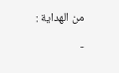من الهداية :

-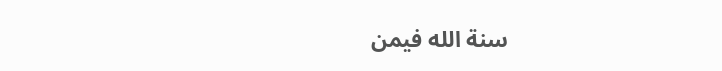سنة الله فيمن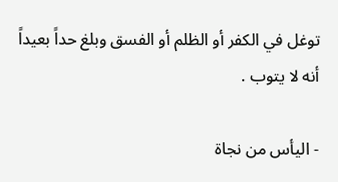توغل في الكفر أو الظلم أو الفسق وبلغ حداً بعيداً أنه لا يتوب .

- اليأس من نجاة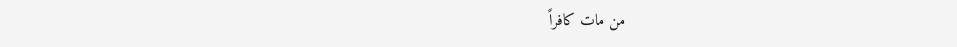من مات كافراً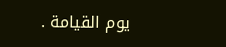يوم القيامة .